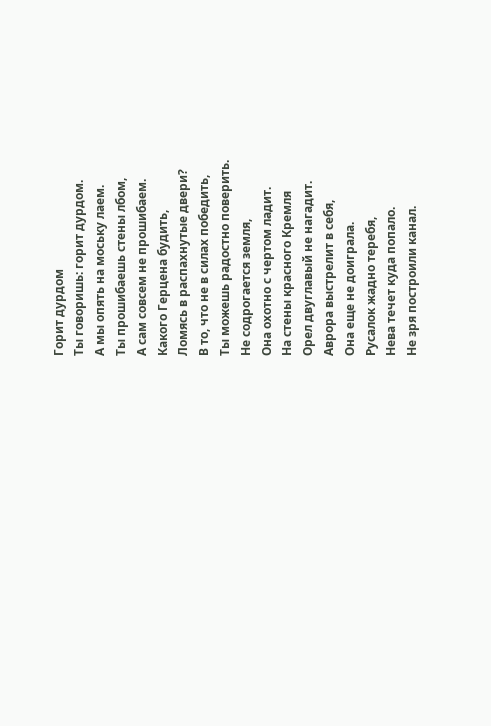Горит дурдом
Ты говоришь: горит дурдом.
А мы опять на моську лаем.
Ты прошибаешь стены лбом,
А сам совсем не прошибаем.
Какого Герцена будить,
Ломясь в распахнутые двери?
В то, что не в силах победить,
Ты можешь радостно поверить.
Не содрогается земля,
Она охотно с чертом ладит.
На стены красного Кремля
Орел двуглавый не нагадит.
Аврора выстрелит в себя,
Она еще не доиграла.
Русалок жадно теребя,
Нева течет куда попало.
Не зря построили канал.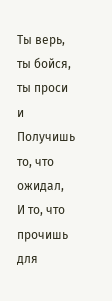Ты верь, ты бойся, ты проси и
Получишь то, что ожидал,
И то, что прочишь для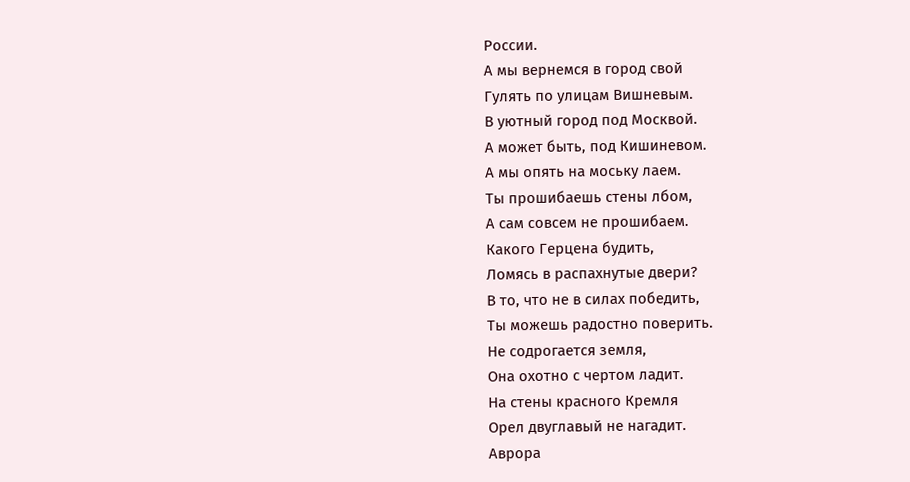России.
А мы вернемся в город свой
Гулять по улицам Вишневым.
В уютный город под Москвой.
А может быть, под Кишиневом.
А мы опять на моську лаем.
Ты прошибаешь стены лбом,
А сам совсем не прошибаем.
Какого Герцена будить,
Ломясь в распахнутые двери?
В то, что не в силах победить,
Ты можешь радостно поверить.
Не содрогается земля,
Она охотно с чертом ладит.
На стены красного Кремля
Орел двуглавый не нагадит.
Аврора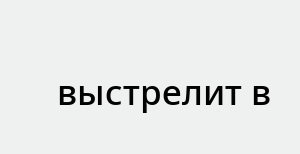выстрелит в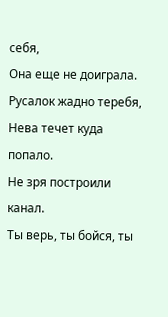себя,
Она еще не доиграла.
Русалок жадно теребя,
Нева течет куда попало.
Не зря построили канал.
Ты верь, ты бойся, ты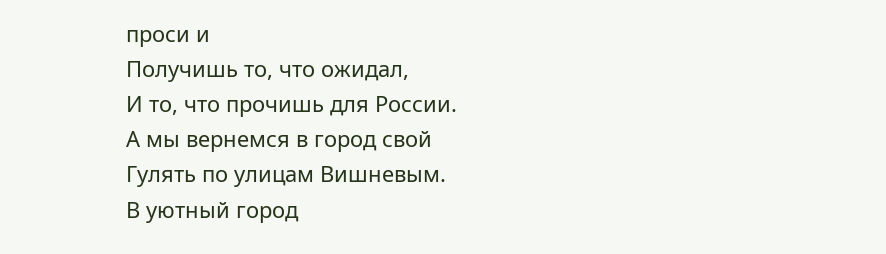проси и
Получишь то, что ожидал,
И то, что прочишь для России.
А мы вернемся в город свой
Гулять по улицам Вишневым.
В уютный город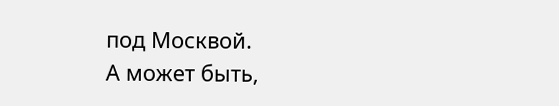под Москвой.
А может быть,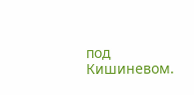под Кишиневом.